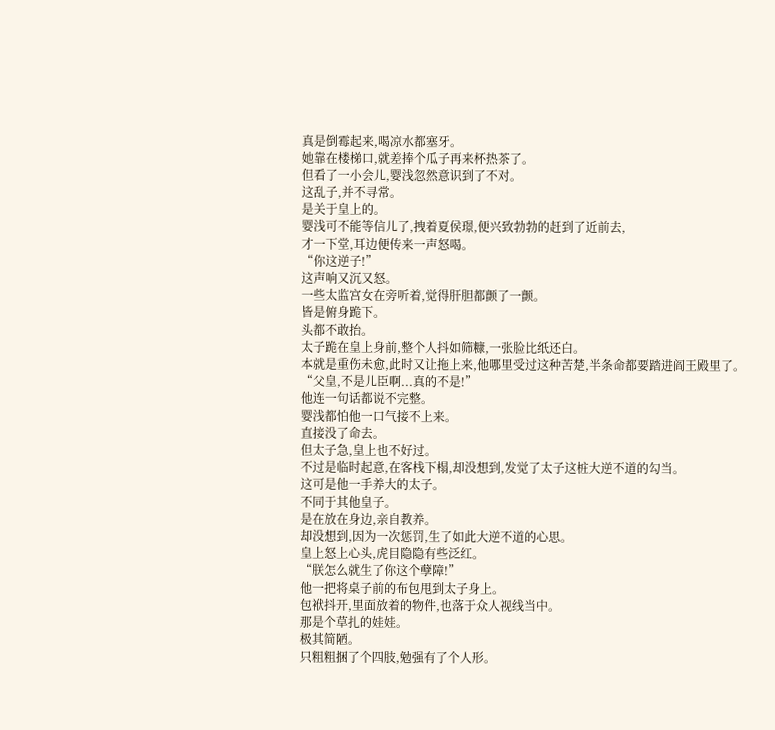真是倒霉起来,喝凉水都塞牙。
她靠在楼梯口,就差捧个瓜子再来杯热茶了。
但看了一小会儿,婴浅忽然意识到了不对。
这乱子,并不寻常。
是关于皇上的。
婴浅可不能等信儿了,拽着夏侯璟,便兴致勃勃的赶到了近前去,
才一下堂,耳边便传来一声怒喝。
“你这逆子!”
这声响又沉又怒。
一些太监宫女在旁听着,觉得肝胆都颤了一颤。
皆是俯身跪下。
头都不敢抬。
太子跪在皇上身前,整个人抖如筛糠,一张脸比纸还白。
本就是重伤未愈,此时又让拖上来,他哪里受过这种苦楚,半条命都要踏进阎王殿里了。
“父皇,不是儿臣啊...真的不是!”
他连一句话都说不完整。
婴浅都怕他一口气接不上来。
直接没了命去。
但太子急,皇上也不好过。
不过是临时起意,在客栈下榻,却没想到,发觉了太子这桩大逆不道的勾当。
这可是他一手养大的太子。
不同于其他皇子。
是在放在身边,亲自教养。
却没想到,因为一次惩罚,生了如此大逆不道的心思。
皇上怒上心头,虎目隐隐有些泛红。
“朕怎么就生了你这个孽障!”
他一把将桌子前的布包甩到太子身上。
包袱抖开,里面放着的物件,也落于众人视线当中。
那是个草扎的娃娃。
极其简陋。
只粗粗捆了个四肢,勉强有了个人形。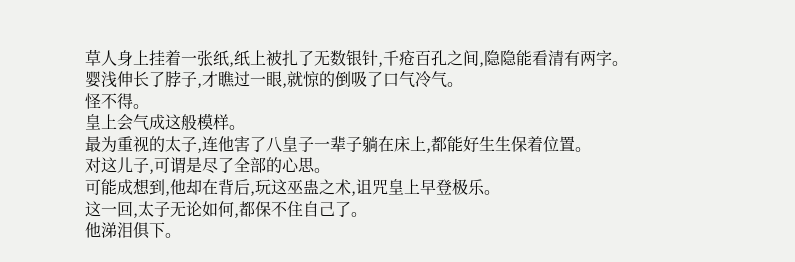草人身上挂着一张纸,纸上被扎了无数银针,千疮百孔之间,隐隐能看清有两字。
婴浅伸长了脖子,才瞧过一眼,就惊的倒吸了口气冷气。
怪不得。
皇上会气成这般模样。
最为重视的太子,连他害了八皇子一辈子躺在床上,都能好生生保着位置。
对这儿子,可谓是尽了全部的心思。
可能成想到,他却在背后,玩这巫蛊之术,诅咒皇上早登极乐。
这一回,太子无论如何,都保不住自己了。
他涕泪俱下。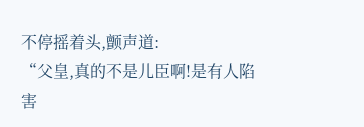不停摇着头,颤声道:
“父皇,真的不是儿臣啊!是有人陷害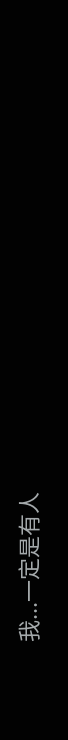我...一定是有人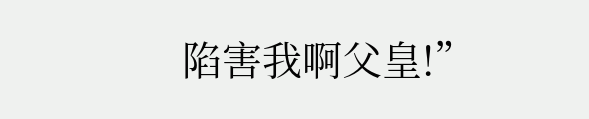陷害我啊父皇!”